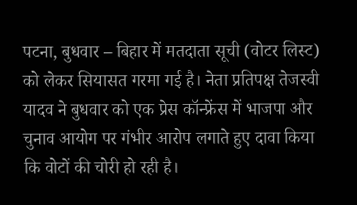पटना, बुधवार – बिहार में मतदाता सूची (वोटर लिस्ट) को लेकर सियासत गरमा गई है। नेता प्रतिपक्ष तेजस्वी यादव ने बुधवार को एक प्रेस कॉन्फ्रेंस में भाजपा और चुनाव आयोग पर गंभीर आरोप लगाते हुए दावा किया कि वोटों की चोरी हो रही है।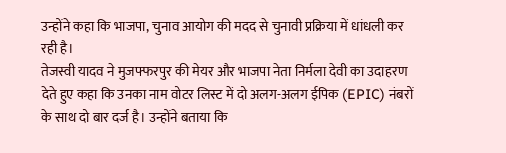उन्होंने कहा कि भाजपा, चुनाव आयोग की मदद से चुनावी प्रक्रिया में धांधली कर रही है।
तेजस्वी यादव ने मुजफ्फरपुर की मेयर और भाजपा नेता निर्मला देवी का उदाहरण देते हुए कहा कि उनका नाम वोटर लिस्ट में दो अलग-अलग ईपिक (EPIC) नंबरों के साथ दो बार दर्ज है। उन्होंने बताया कि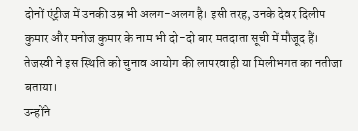दोनों एंट्रीज में उनकी उम्र भी अलग-अलग है। इसी तरह, उनके देवर दिलीप कुमार और मनोज कुमार के नाम भी दो-दो बार मतदाता सूची में मौजूद हैं। तेजस्वी ने इस स्थिति को चुनाव आयोग की लापरवाही या मिलीभगत का नतीजा बताया।
उन्होंने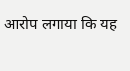आरोप लगाया कि यह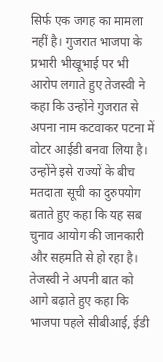सिर्फ एक जगह का मामला नहीं है। गुजरात भाजपा के प्रभारी भीखूभाई पर भी आरोप लगाते हुए तेजस्वी ने कहा कि उन्होंने गुजरात से अपना नाम कटवाकर पटना में वोटर आईडी बनवा लिया है। उन्होंने इसे राज्यों के बीच मतदाता सूची का दुरुपयोग बताते हुए कहा कि यह सब चुनाव आयोग की जानकारी और सहमति से हो रहा है।
तेजस्वी ने अपनी बात को आगे बढ़ाते हुए कहा कि भाजपा पहले सीबीआई, ईडी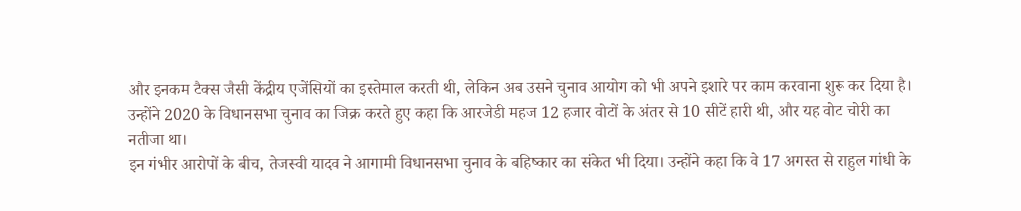और इनकम टैक्स जैसी केंद्रीय एजेंसियों का इस्तेमाल करती थी, लेकिन अब उसने चुनाव आयोग को भी अपने इशारे पर काम करवाना शुरू कर दिया है। उन्होंने 2020 के विधानसभा चुनाव का जिक्र करते हुए कहा कि आरजेडी महज 12 हजार वोटों के अंतर से 10 सीटें हारी थी, और यह वोट चोरी का नतीजा था।
इन गंभीर आरोपों के बीच, तेजस्वी यादव ने आगामी विधानसभा चुनाव के बहिष्कार का संकेत भी दिया। उन्होंने कहा कि वे 17 अगस्त से राहुल गांधी के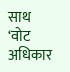साथ ‘वोट अधिकार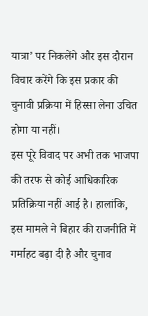यात्रा’ पर निकलेंगे और इस दौरान विचार करेंगे कि इस प्रकार की चुनावी प्रक्रिया में हिस्सा लेना उचित होगा या नहीं।
इस पूरे विवाद पर अभी तक भाजपा की तरफ से कोई आधिकारिक प्रतिक्रिया नहीं आई है। हालांकि, इस मामले ने बिहार की राजनीति में गर्माहट बढ़ा दी है और चुनाव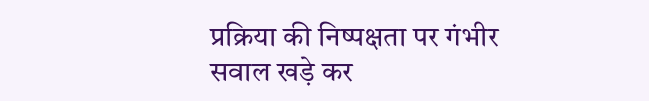प्रक्रिया की निष्पक्षता पर गंभीर सवाल खड़े कर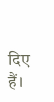दिए हैं।